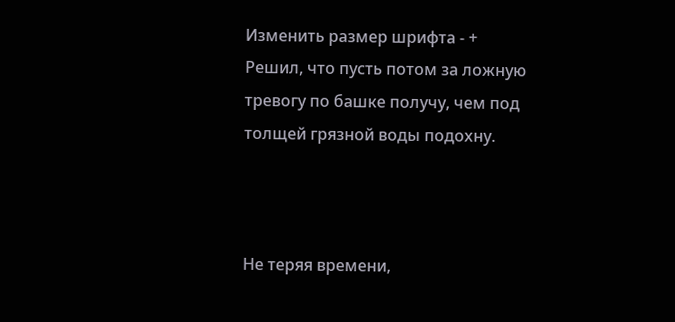Изменить размер шрифта - +
Решил, что пусть потом за ложную тревогу по башке получу, чем под толщей грязной воды подохну.



Не теряя времени,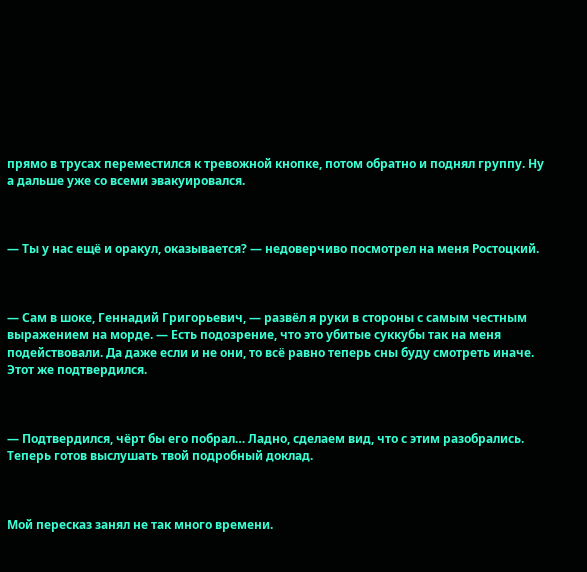прямо в трусах переместился к тревожной кнопке, потом обратно и поднял группу. Ну а дальше уже со всеми эвакуировался.



— Ты у нас ещё и оракул, оказывается? — недоверчиво посмотрел на меня Ростоцкий.



— Сам в шоке, Геннадий Григорьевич, — развёл я руки в стороны с самым честным выражением на морде. — Есть подозрение, что это убитые суккубы так на меня подействовали. Да даже если и не они, то всё равно теперь сны буду смотреть иначе. Этот же подтвердился.



— Подтвердился, чёрт бы его побрал… Ладно, сделаем вид, что с этим разобрались. Теперь готов выслушать твой подробный доклад.



Мой пересказ занял не так много времени.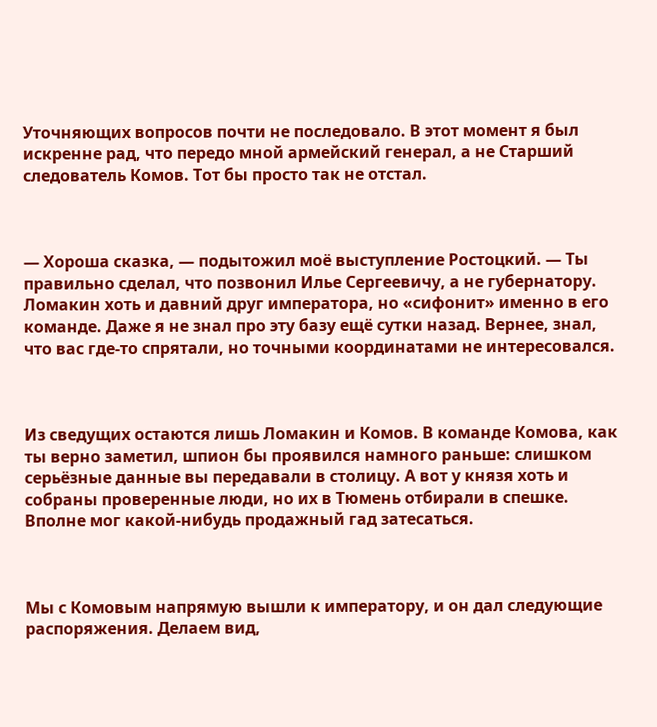Уточняющих вопросов почти не последовало. В этот момент я был искренне рад, что передо мной армейский генерал, а не Старший следователь Комов. Тот бы просто так не отстал.



— Хороша сказка, — подытожил моё выступление Ростоцкий. — Ты правильно сделал, что позвонил Илье Сергеевичу, а не губернатору. Ломакин хоть и давний друг императора, но «сифонит» именно в его команде. Даже я не знал про эту базу ещё сутки назад. Вернее, знал, что вас где-то спрятали, но точными координатами не интересовался.



Из сведущих остаются лишь Ломакин и Комов. В команде Комова, как ты верно заметил, шпион бы проявился намного раньше: слишком серьёзные данные вы передавали в столицу. А вот у князя хоть и собраны проверенные люди, но их в Тюмень отбирали в спешке. Вполне мог какой-нибудь продажный гад затесаться.



Мы с Комовым напрямую вышли к императору, и он дал следующие распоряжения. Делаем вид,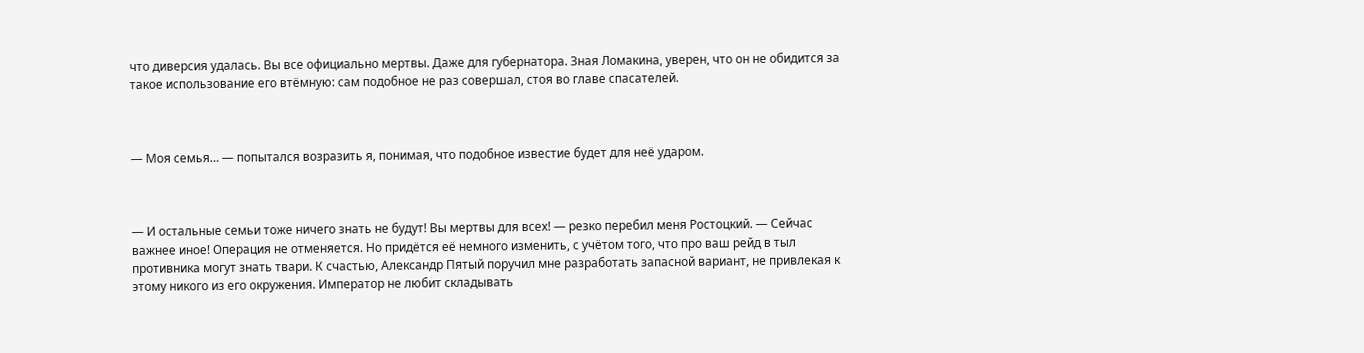что диверсия удалась. Вы все официально мертвы. Даже для губернатора. Зная Ломакина, уверен, что он не обидится за такое использование его втёмную: сам подобное не раз совершал, стоя во главе спасателей.



— Моя семья… — попытался возразить я, понимая, что подобное известие будет для неё ударом.



— И остальные семьи тоже ничего знать не будут! Вы мертвы для всех! — резко перебил меня Ростоцкий. — Сейчас важнее иное! Операция не отменяется. Но придётся её немного изменить, с учётом того, что про ваш рейд в тыл противника могут знать твари. К счастью, Александр Пятый поручил мне разработать запасной вариант, не привлекая к этому никого из его окружения. Император не любит складывать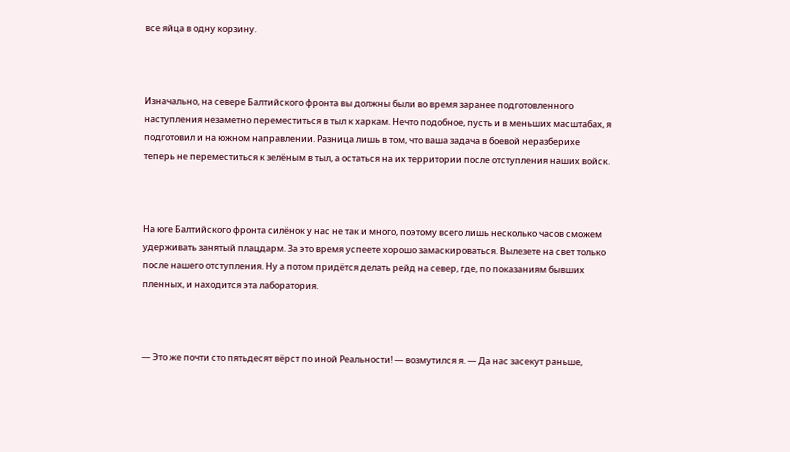все яйца в одну корзину.



Изначально, на севере Балтийского фронта вы должны были во время заранее подготовленного наступления незаметно переместиться в тыл к харкам. Нечто подобное, пусть и в меньших масштабах, я подготовил и на южном направлении. Разница лишь в том, что ваша задача в боевой неразберихе теперь не переместиться к зелёным в тыл, а остаться на их территории после отступления наших войск.



На юге Балтийского фронта силёнок у нас не так и много, поэтому всего лишь несколько часов сможем удерживать занятый плацдарм. За это время успеете хорошо замаскироваться. Вылезете на свет только после нашего отступления. Ну а потом придётся делать рейд на север, где, по показаниям бывших пленных, и находится эта лаборатория.



— Это же почти сто пятьдесят вёрст по иной Реальности! — возмутился я. — Да нас засекут раньше,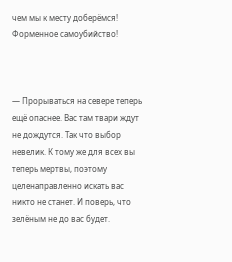чем мы к месту доберёмся! Форменное самоубийство!



— Прорываться на севере теперь ещё опаснее. Вас там твари ждут не дождутся. Так что выбор невелик. К тому же для всех вы теперь мертвы, поэтому целенаправленно искать вас никто не станет. И поверь, что зелёным не до вас будет.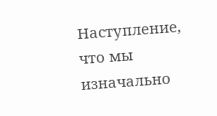Наступление, что мы изначально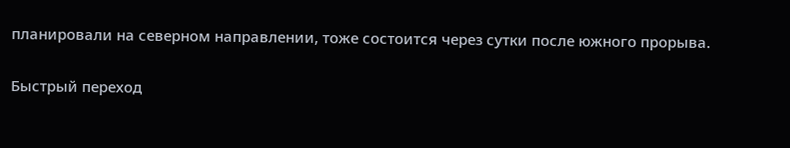планировали на северном направлении, тоже состоится через сутки после южного прорыва.

Быстрый переход